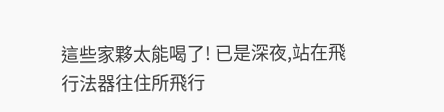這些家夥太能喝了! 已是深夜,站在飛行法器往住所飛行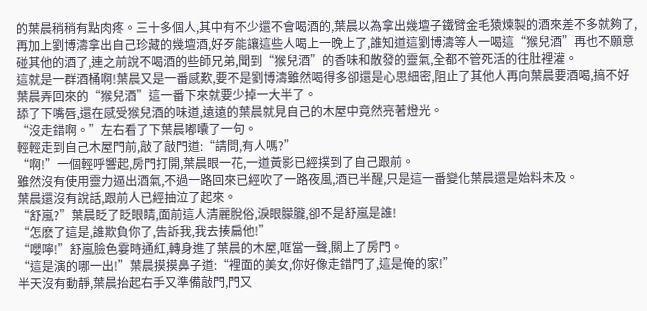的葉晨稍稍有點肉疼。三十多個人,其中有不少還不會喝酒的,葉晨以為拿出幾壇子鐵臂金毛猿煉製的酒來差不多就夠了,再加上劉博濤拿出自己珍藏的幾壇酒,好歹能讓這些人喝上一晚上了,誰知道這劉博濤等人一喝這“猴兒酒”再也不願意碰其他的酒了,連之前說不喝酒的些師兄弟,聞到“猴兒酒”的香味和散發的靈氣,全都不管死活的往肚裡灌。
這就是一群酒桶啊!葉晨又是一番感歎,要不是劉博濤雖然喝得多卻還是心思細密,阻止了其他人再向葉晨要酒喝,搞不好葉晨弄回來的“猴兒酒”這一番下來就要少掉一大半了。
舔了下嘴唇,還在感受猴兒酒的味道,遠遠的葉晨就見自己的木屋中竟然亮著燈光。
“沒走錯啊。”左右看了下葉晨嘟囔了一句。
輕輕走到自己木屋門前,敲了敲門道:“請問,有人嗎?”
“啊!”一個輕呼響起,房門打開,葉晨眼一花,一道黃影已經撲到了自己跟前。
雖然沒有使用靈力逼出酒氣,不過一路回來已經吹了一路夜風,酒已半醒,只是這一番變化葉晨還是始料未及。
葉晨還沒有說話,跟前人已經抽泣了起來。
“舒嵐?”葉晨眨了眨眼睛,面前這人清麗脫俗,淚眼朦朧,卻不是舒嵐是誰!
“怎麽了這是,誰欺負你了,告訴我,我去揍扁他!”
“嚶嚀!”舒嵐臉色霎時通紅,轉身進了葉晨的木屋,哐當一聲,關上了房門。
“這是演的哪一出!”葉晨摸摸鼻子道:“裡面的美女,你好像走錯門了,這是俺的家!”
半天沒有動靜,葉晨抬起右手又準備敲門,門又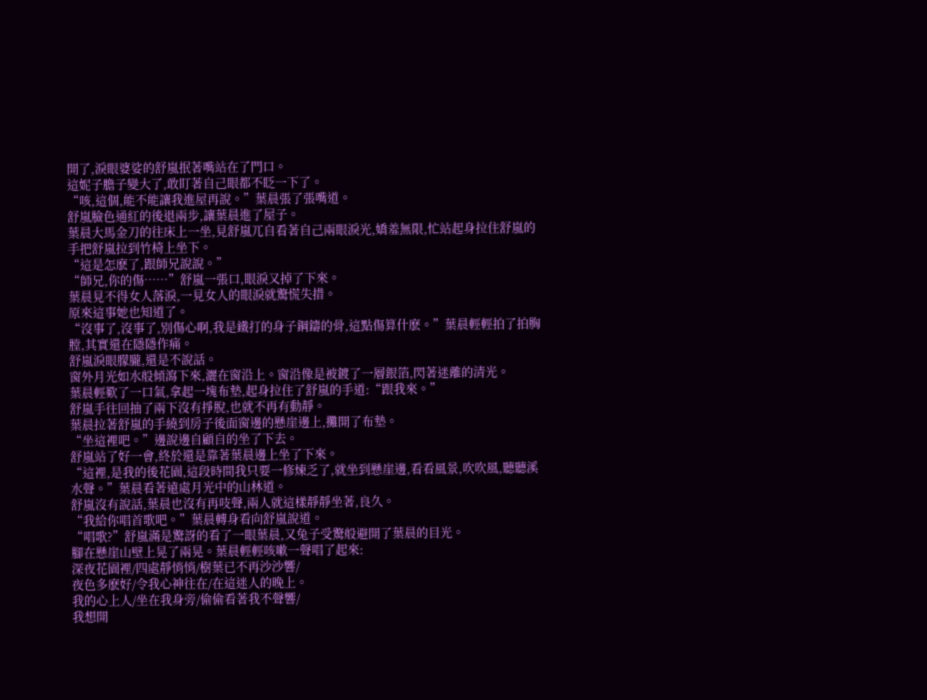開了,淚眼婆娑的舒嵐抿著嘴站在了門口。
這妮子膽子變大了,敢盯著自己眼都不眨一下了。
“咳,這個,能不能讓我進屋再說。”葉晨張了張嘴道。
舒嵐臉色通紅的後退兩步,讓葉晨進了屋子。
葉晨大馬金刀的往床上一坐,見舒嵐兀自看著自己兩眼淚光,嬌羞無限,忙站起身拉住舒嵐的手把舒嵐拉到竹椅上坐下。
“這是怎麽了,跟師兄說說。”
“師兄,你的傷……”舒嵐一張口,眼淚又掉了下來。
葉晨見不得女人落淚,一見女人的眼淚就驚慌失措。
原來這事她也知道了。
“沒事了,沒事了,別傷心啊,我是鐵打的身子鋼鑄的骨,這點傷算什麽。”葉晨輕輕拍了拍胸膛,其實還在隱隱作痛。
舒嵐淚眼朦朧,還是不說話。
窗外月光如水般傾瀉下來,灑在窗沿上。窗沿像是被鍍了一層銀箔,閃著迷離的清光。
葉晨輕歎了一口氣,拿起一塊布墊,起身拉住了舒嵐的手道:“跟我來。”
舒嵐手往回抽了兩下沒有掙脫,也就不再有動靜。
葉晨拉著舒嵐的手繞到房子後面窗邊的懸崖邊上,攤開了布墊。
“坐這裡吧。”邊說邊自顧自的坐了下去。
舒嵐站了好一會,終於還是靠著葉晨邊上坐了下來。
“這裡,是我的後花園,這段時間我只要一修煉乏了,就坐到懸崖邊,看看風景,吹吹風,聽聽溪水聲。”葉晨看著遠處月光中的山林道。
舒嵐沒有說話,葉晨也沒有再吱聲,兩人就這樣靜靜坐著,良久。
“我給你唱首歌吧。”葉晨轉身看向舒嵐說道。
“唱歌?”舒嵐滿是驚訝的看了一眼葉晨,又兔子受驚般避開了葉晨的目光。
腳在懸崖山壁上晃了兩晃。葉晨輕輕咳嗽一聲唱了起來:
深夜花園裡/四處靜悄悄/樹葉已不再沙沙響/
夜色多麽好/令我心神往在/在這迷人的晚上。
我的心上人/坐在我身旁/偷偷看著我不聲響/
我想開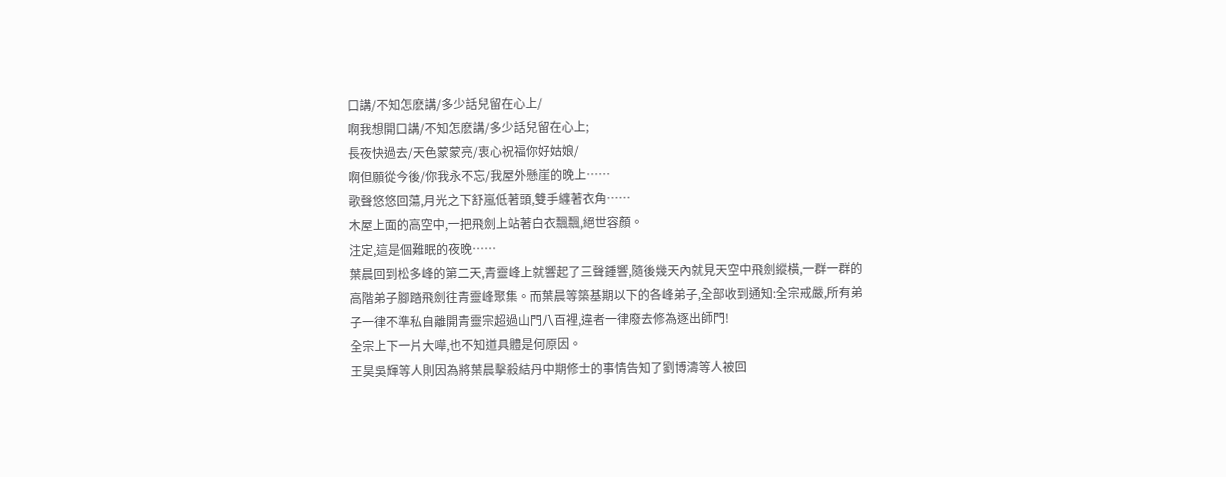口講/不知怎麽講/多少話兒留在心上/
啊我想開口講/不知怎麽講/多少話兒留在心上;
長夜快過去/天色蒙蒙亮/衷心祝福你好姑娘/
啊但願從今後/你我永不忘/我屋外懸崖的晚上……
歌聲悠悠回蕩,月光之下舒嵐低著頭,雙手纏著衣角……
木屋上面的高空中,一把飛劍上站著白衣飄飄,絕世容顏。
注定,這是個難眠的夜晚……
葉晨回到松多峰的第二天,青靈峰上就響起了三聲鍾響,隨後幾天內就見天空中飛劍縱橫,一群一群的高階弟子腳踏飛劍往青靈峰聚集。而葉晨等築基期以下的各峰弟子,全部收到通知:全宗戒嚴,所有弟子一律不準私自離開青靈宗超過山門八百裡,違者一律廢去修為逐出師門!
全宗上下一片大嘩,也不知道具體是何原因。
王昊吳輝等人則因為將葉晨擊殺結丹中期修士的事情告知了劉博濤等人被回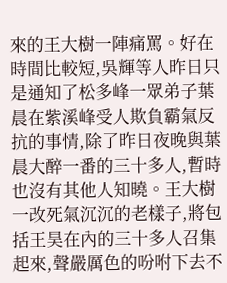來的王大樹一陣痛罵。好在時間比較短,吳輝等人昨日只是通知了松多峰一眾弟子葉晨在紫溪峰受人欺負霸氣反抗的事情,除了昨日夜晚與葉晨大醉一番的三十多人,暫時也沒有其他人知曉。王大樹一改死氣沉沉的老樣子,將包括王昊在內的三十多人召集起來,聲嚴厲色的吩咐下去不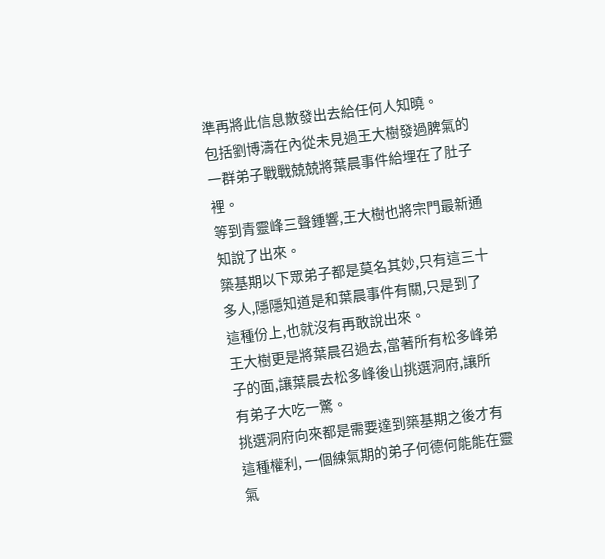準再將此信息散發出去給任何人知曉。
包括劉博濤在內從未見過王大樹發過脾氣的一群弟子戰戰兢兢將葉晨事件給埋在了肚子裡。
等到青靈峰三聲鍾響,王大樹也將宗門最新通知說了出來。
築基期以下眾弟子都是莫名其妙,只有這三十多人,隱隱知道是和葉晨事件有關,只是到了這種份上,也就沒有再敢說出來。
王大樹更是將葉晨召過去,當著所有松多峰弟子的面,讓葉晨去松多峰後山挑選洞府,讓所有弟子大吃一驚。
挑選洞府向來都是需要達到築基期之後才有這種權利, 一個練氣期的弟子何德何能能在靈氣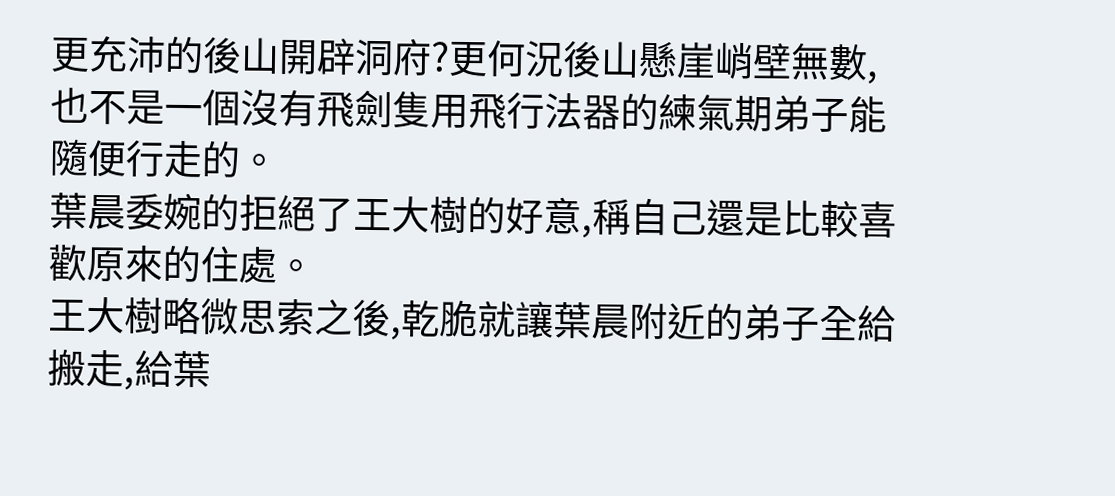更充沛的後山開辟洞府?更何況後山懸崖峭壁無數,也不是一個沒有飛劍隻用飛行法器的練氣期弟子能隨便行走的。
葉晨委婉的拒絕了王大樹的好意,稱自己還是比較喜歡原來的住處。
王大樹略微思索之後,乾脆就讓葉晨附近的弟子全給搬走,給葉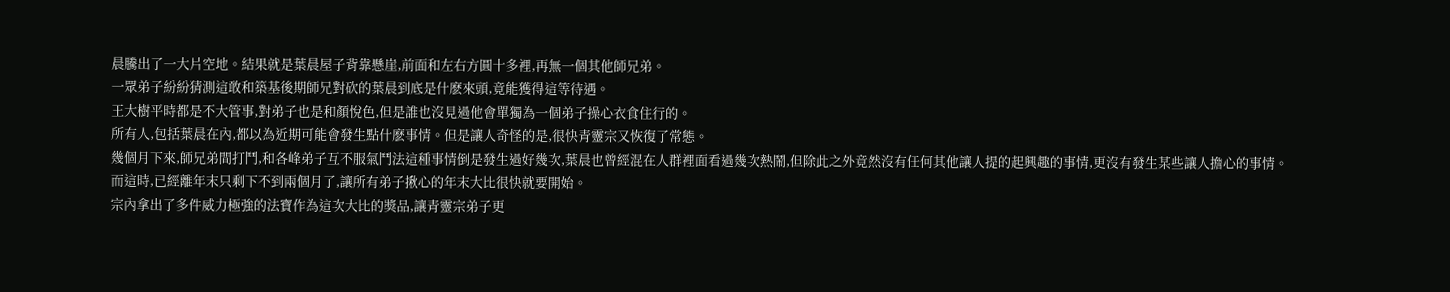晨騰出了一大片空地。結果就是葉晨屋子背靠懸崖,前面和左右方圓十多裡,再無一個其他師兄弟。
一眾弟子紛紛猜測這敢和築基後期師兄對砍的葉晨到底是什麽來頭,竟能獲得這等待遇。
王大樹平時都是不大管事,對弟子也是和顏悅色,但是誰也沒見過他會單獨為一個弟子操心衣食住行的。
所有人,包括葉晨在內,都以為近期可能會發生點什麽事情。但是讓人奇怪的是,很快青靈宗又恢復了常態。
幾個月下來,師兄弟間打鬥,和各峰弟子互不服氣鬥法這種事情倒是發生過好幾次,葉晨也曾經混在人群裡面看過幾次熱鬧,但除此之外竟然沒有任何其他讓人提的起興趣的事情,更沒有發生某些讓人擔心的事情。
而這時,已經離年末只剩下不到兩個月了,讓所有弟子揪心的年末大比很快就要開始。
宗內拿出了多件威力極強的法寶作為這次大比的獎品,讓青靈宗弟子更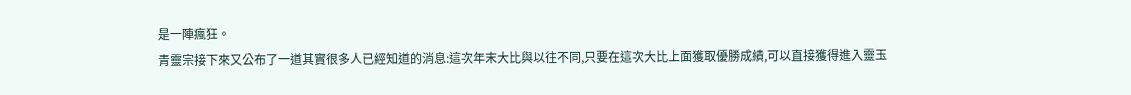是一陣瘋狂。
青靈宗接下來又公布了一道其實很多人已經知道的消息:這次年末大比與以往不同,只要在這次大比上面獲取優勝成績,可以直接獲得進入靈玉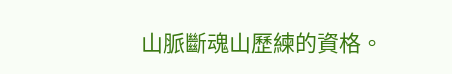山脈斷魂山歷練的資格。